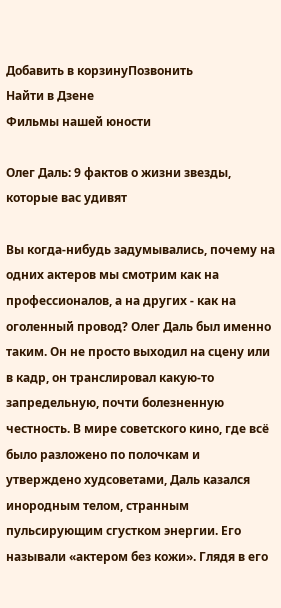Добавить в корзинуПозвонить
Найти в Дзене
Фильмы нашей юности

Олег Даль: 9 фактов о жизни звезды, которые вас удивят

Вы когда-нибудь задумывались, почему на одних актеров мы смотрим как на профессионалов, а на других - как на оголенный провод? Олег Даль был именно таким. Он не просто выходил на сцену или в кадр, он транслировал какую-то запредельную, почти болезненную честность. В мире советского кино, где всё было разложено по полочкам и утверждено худсоветами, Даль казался инородным телом, странным пульсирующим сгустком энергии. Его называли «актером без кожи». Глядя в его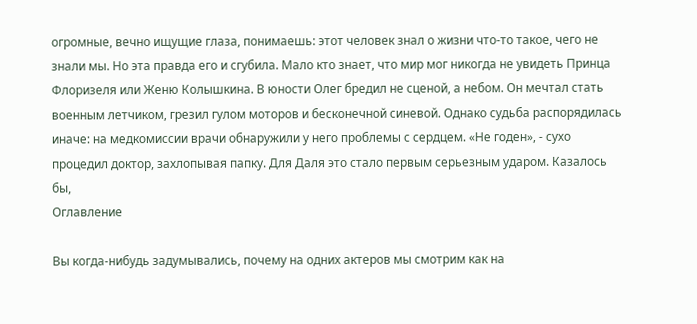огромные, вечно ищущие глаза, понимаешь: этот человек знал о жизни что-то такое, чего не знали мы. Но эта правда его и сгубила. Мало кто знает, что мир мог никогда не увидеть Принца Флоризеля или Женю Колышкина. В юности Олег бредил не сценой, а небом. Он мечтал стать военным летчиком, грезил гулом моторов и бесконечной синевой. Однако судьба распорядилась иначе: на медкомиссии врачи обнаружили у него проблемы с сердцем. «Не годен», - сухо процедил доктор, захлопывая папку. Для Даля это стало первым серьезным ударом. Казалось бы,
Оглавление

Вы когда-нибудь задумывались, почему на одних актеров мы смотрим как на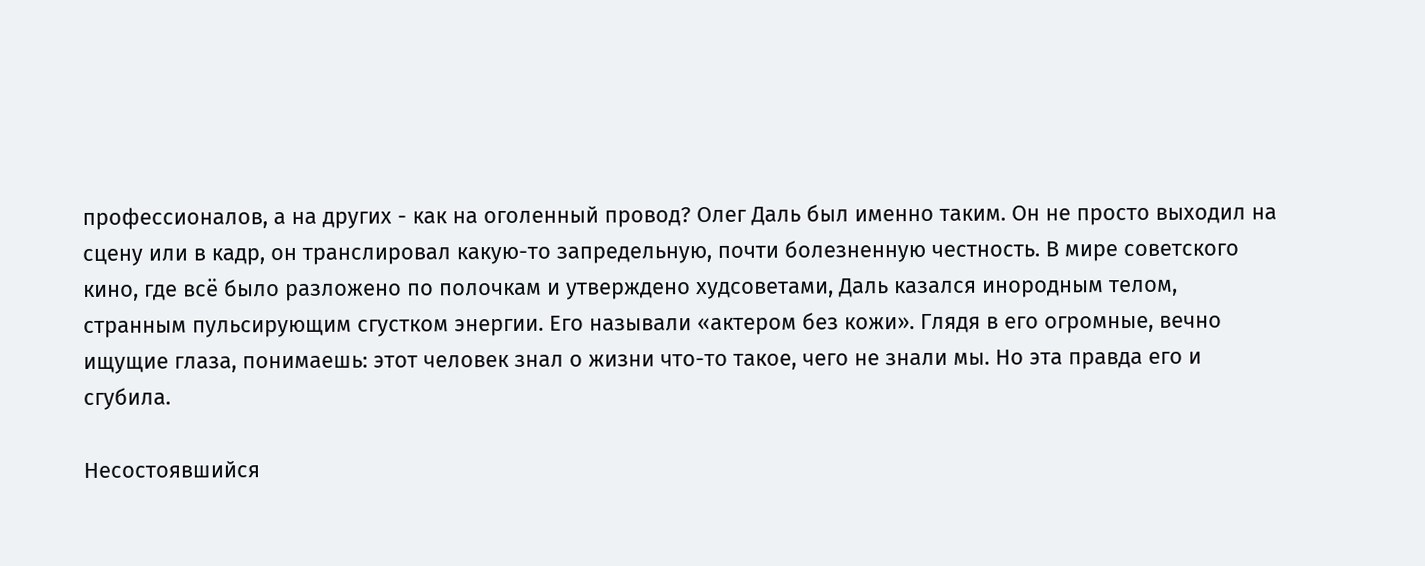профессионалов, а на других - как на оголенный провод? Олег Даль был именно таким. Он не просто выходил на сцену или в кадр, он транслировал какую-то запредельную, почти болезненную честность. В мире советского кино, где всё было разложено по полочкам и утверждено худсоветами, Даль казался инородным телом, странным пульсирующим сгустком энергии. Его называли «актером без кожи». Глядя в его огромные, вечно ищущие глаза, понимаешь: этот человек знал о жизни что-то такое, чего не знали мы. Но эта правда его и сгубила.

Несостоявшийся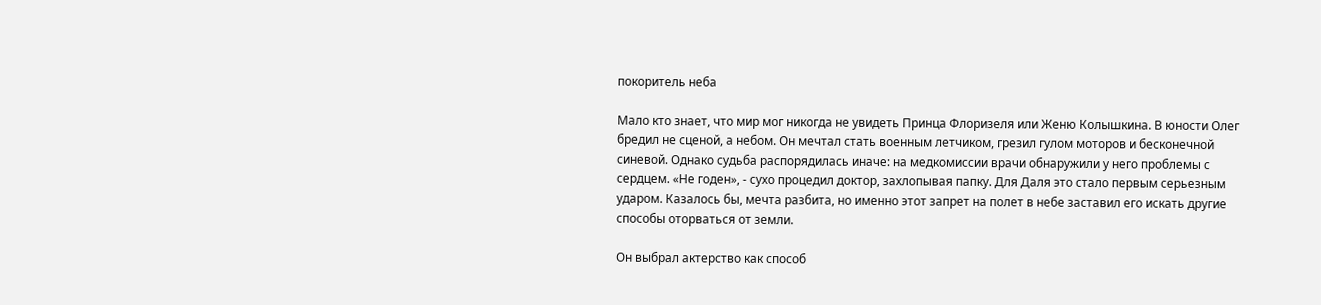покоритель неба

Мало кто знает, что мир мог никогда не увидеть Принца Флоризеля или Женю Колышкина. В юности Олег бредил не сценой, а небом. Он мечтал стать военным летчиком, грезил гулом моторов и бесконечной синевой. Однако судьба распорядилась иначе: на медкомиссии врачи обнаружили у него проблемы с сердцем. «Не годен», - сухо процедил доктор, захлопывая папку. Для Даля это стало первым серьезным ударом. Казалось бы, мечта разбита, но именно этот запрет на полет в небе заставил его искать другие способы оторваться от земли.

Он выбрал актерство как способ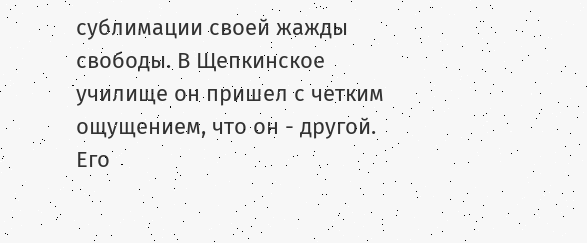сублимации своей жажды свободы. В Щепкинское училище он пришел с четким ощущением, что он - другой. Его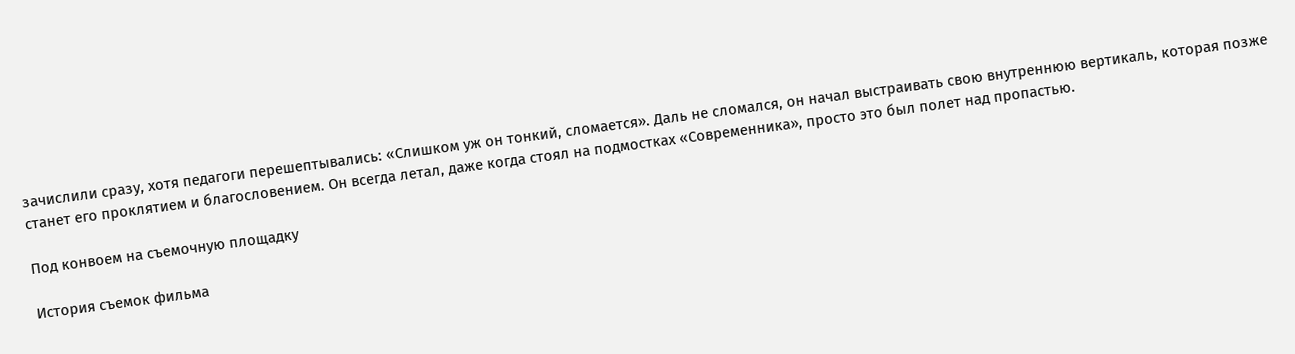зачислили сразу, хотя педагоги перешептывались: «Слишком уж он тонкий, сломается». Даль не сломался, он начал выстраивать свою внутреннюю вертикаль, которая позже станет его проклятием и благословением. Он всегда летал, даже когда стоял на подмостках «Современника», просто это был полет над пропастью.

Под конвоем на съемочную площадку

История съемок фильма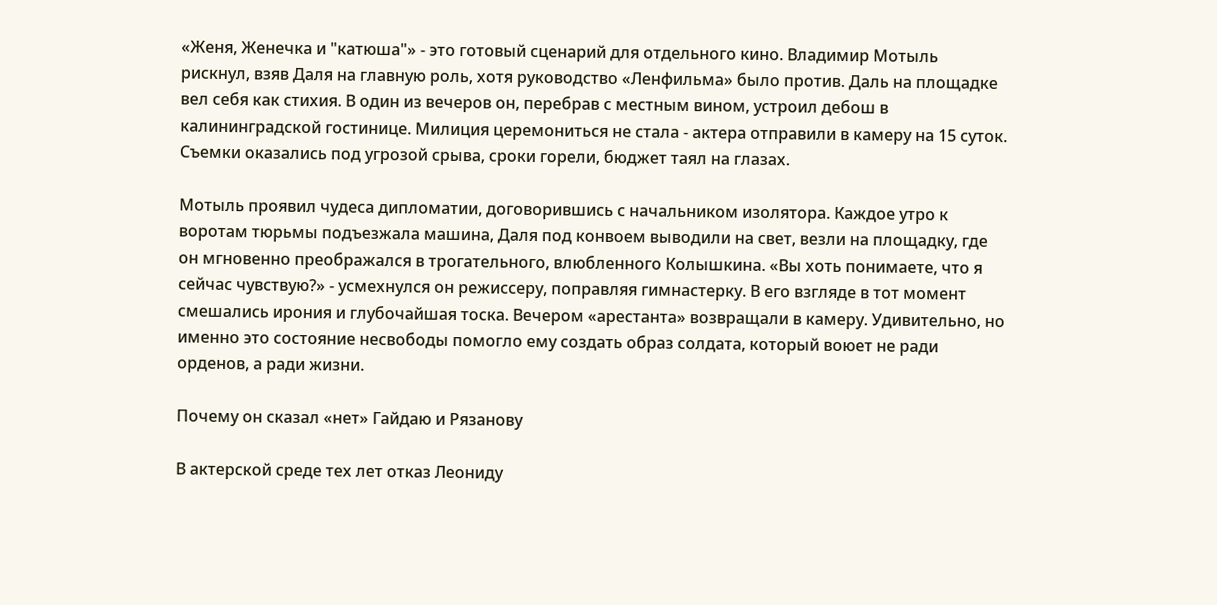«Женя, Женечка и "катюша"» - это готовый сценарий для отдельного кино. Владимир Мотыль рискнул, взяв Даля на главную роль, хотя руководство «Ленфильма» было против. Даль на площадке вел себя как стихия. В один из вечеров он, перебрав с местным вином, устроил дебош в калининградской гостинице. Милиция церемониться не стала - актера отправили в камеру на 15 суток. Съемки оказались под угрозой срыва, сроки горели, бюджет таял на глазах.

Мотыль проявил чудеса дипломатии, договорившись с начальником изолятора. Каждое утро к воротам тюрьмы подъезжала машина, Даля под конвоем выводили на свет, везли на площадку, где он мгновенно преображался в трогательного, влюбленного Колышкина. «Вы хоть понимаете, что я сейчас чувствую?» - усмехнулся он режиссеру, поправляя гимнастерку. В его взгляде в тот момент смешались ирония и глубочайшая тоска. Вечером «арестанта» возвращали в камеру. Удивительно, но именно это состояние несвободы помогло ему создать образ солдата, который воюет не ради орденов, а ради жизни.

Почему он сказал «нет» Гайдаю и Рязанову

В актерской среде тех лет отказ Леониду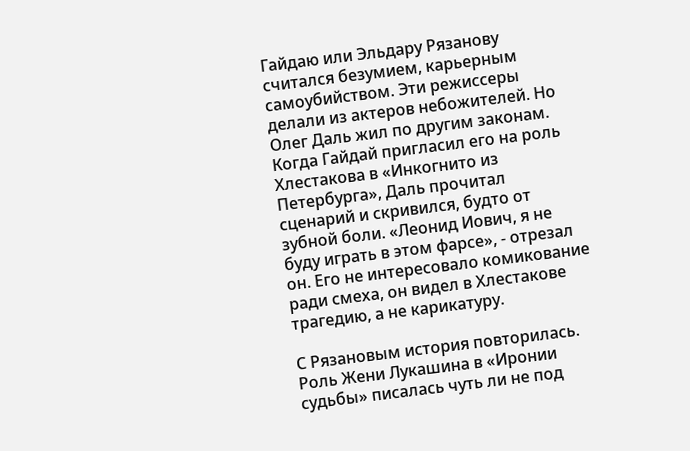Гайдаю или Эльдару Рязанову считался безумием, карьерным самоубийством. Эти режиссеры делали из актеров небожителей. Но Олег Даль жил по другим законам. Когда Гайдай пригласил его на роль Хлестакова в «Инкогнито из Петербурга», Даль прочитал сценарий и скривился, будто от зубной боли. «Леонид Иович, я не буду играть в этом фарсе», - отрезал он. Его не интересовало комикование ради смеха, он видел в Хлестакове трагедию, а не карикатуру.

С Рязановым история повторилась. Роль Жени Лукашина в «Иронии судьбы» писалась чуть ли не под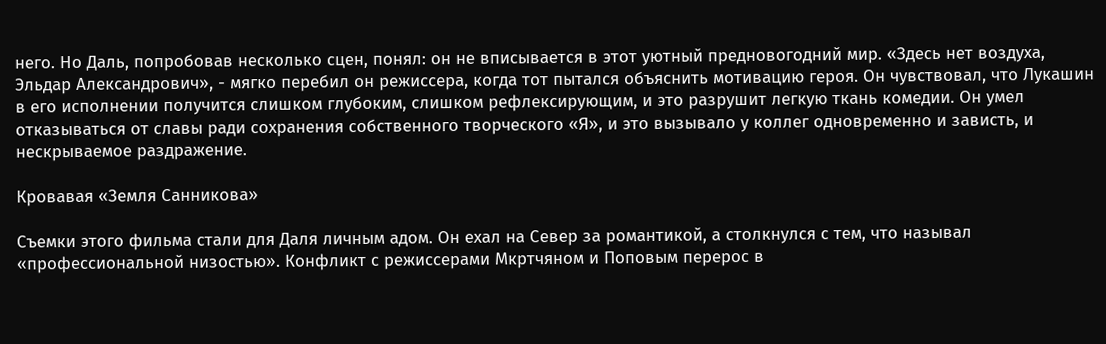него. Но Даль, попробовав несколько сцен, понял: он не вписывается в этот уютный предновогодний мир. «Здесь нет воздуха, Эльдар Александрович», - мягко перебил он режиссера, когда тот пытался объяснить мотивацию героя. Он чувствовал, что Лукашин в его исполнении получится слишком глубоким, слишком рефлексирующим, и это разрушит легкую ткань комедии. Он умел отказываться от славы ради сохранения собственного творческого «Я», и это вызывало у коллег одновременно и зависть, и нескрываемое раздражение.

Кровавая «Земля Санникова»

Съемки этого фильма стали для Даля личным адом. Он ехал на Север за романтикой, а столкнулся с тем, что называл «профессиональной низостью». Конфликт с режиссерами Мкртчяном и Поповым перерос в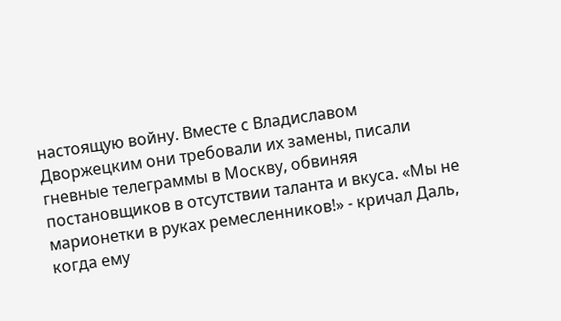настоящую войну. Вместе с Владиславом Дворжецким они требовали их замены, писали гневные телеграммы в Москву, обвиняя постановщиков в отсутствии таланта и вкуса. «Мы не марионетки в руках ремесленников!» - кричал Даль, когда ему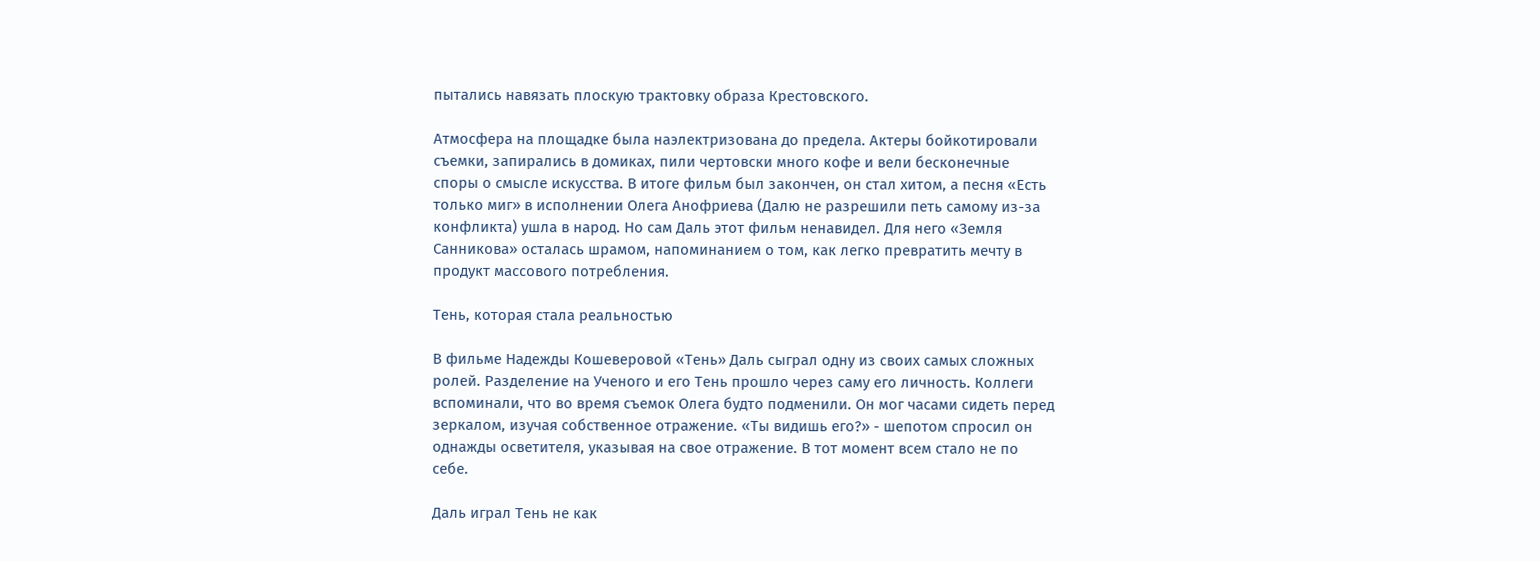пытались навязать плоскую трактовку образа Крестовского.

Атмосфера на площадке была наэлектризована до предела. Актеры бойкотировали съемки, запирались в домиках, пили чертовски много кофе и вели бесконечные споры о смысле искусства. В итоге фильм был закончен, он стал хитом, а песня «Есть только миг» в исполнении Олега Анофриева (Далю не разрешили петь самому из-за конфликта) ушла в народ. Но сам Даль этот фильм ненавидел. Для него «Земля Санникова» осталась шрамом, напоминанием о том, как легко превратить мечту в продукт массового потребления.

Тень, которая стала реальностью

В фильме Надежды Кошеверовой «Тень» Даль сыграл одну из своих самых сложных ролей. Разделение на Ученого и его Тень прошло через саму его личность. Коллеги вспоминали, что во время съемок Олега будто подменили. Он мог часами сидеть перед зеркалом, изучая собственное отражение. «Ты видишь его?» - шепотом спросил он однажды осветителя, указывая на свое отражение. В тот момент всем стало не по себе.

Даль играл Тень не как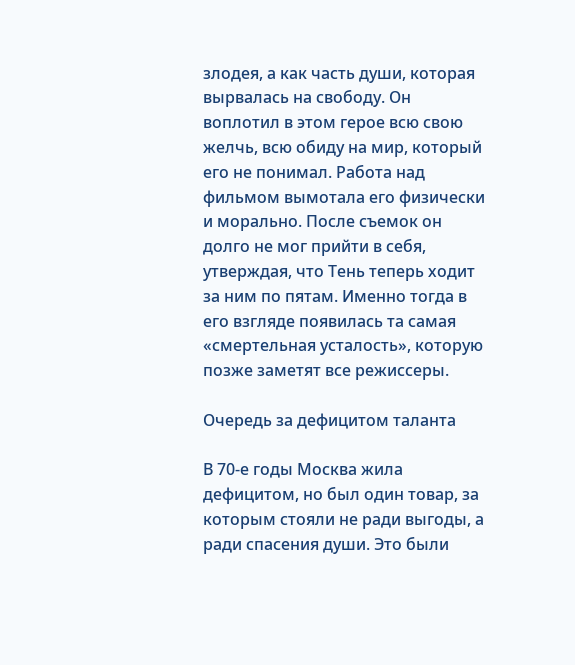злодея, а как часть души, которая вырвалась на свободу. Он воплотил в этом герое всю свою желчь, всю обиду на мир, который его не понимал. Работа над фильмом вымотала его физически и морально. После съемок он долго не мог прийти в себя, утверждая, что Тень теперь ходит за ним по пятам. Именно тогда в его взгляде появилась та самая «смертельная усталость», которую позже заметят все режиссеры.

Очередь за дефицитом таланта

В 70-е годы Москва жила дефицитом, но был один товар, за которым стояли не ради выгоды, а ради спасения души. Это были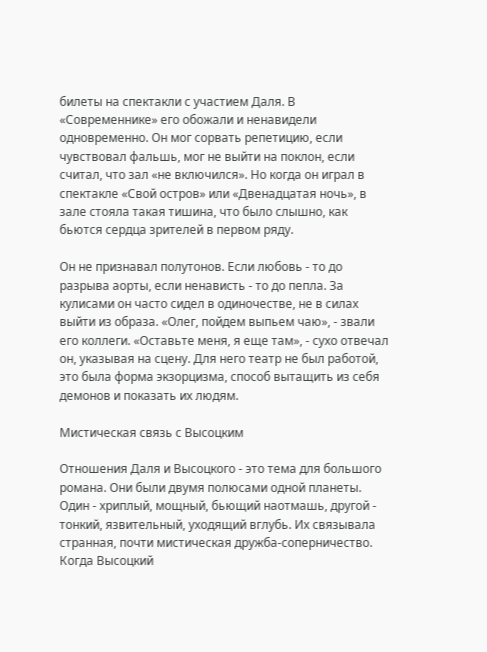билеты на спектакли с участием Даля. В «Современнике» его обожали и ненавидели одновременно. Он мог сорвать репетицию, если чувствовал фальшь, мог не выйти на поклон, если считал, что зал «не включился». Но когда он играл в спектакле «Свой остров» или «Двенадцатая ночь», в зале стояла такая тишина, что было слышно, как бьются сердца зрителей в первом ряду.

Он не признавал полутонов. Если любовь - то до разрыва аорты, если ненависть - то до пепла. За кулисами он часто сидел в одиночестве, не в силах выйти из образа. «Олег, пойдем выпьем чаю», - звали его коллеги. «Оставьте меня, я еще там», - сухо отвечал он, указывая на сцену. Для него театр не был работой, это была форма экзорцизма, способ вытащить из себя демонов и показать их людям.

Мистическая связь с Высоцким

Отношения Даля и Высоцкого - это тема для большого романа. Они были двумя полюсами одной планеты. Один - хриплый, мощный, бьющий наотмашь, другой - тонкий, язвительный, уходящий вглубь. Их связывала странная, почти мистическая дружба-соперничество. Когда Высоцкий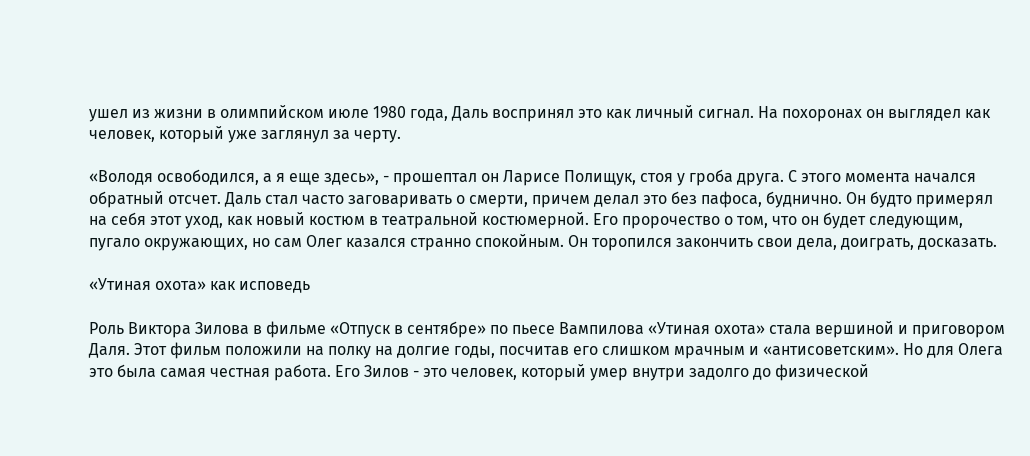ушел из жизни в олимпийском июле 1980 года, Даль воспринял это как личный сигнал. На похоронах он выглядел как человек, который уже заглянул за черту.

«Володя освободился, а я еще здесь», - прошептал он Ларисе Полищук, стоя у гроба друга. С этого момента начался обратный отсчет. Даль стал часто заговаривать о смерти, причем делал это без пафоса, буднично. Он будто примерял на себя этот уход, как новый костюм в театральной костюмерной. Его пророчество о том, что он будет следующим, пугало окружающих, но сам Олег казался странно спокойным. Он торопился закончить свои дела, доиграть, досказать.

«Утиная охота» как исповедь

Роль Виктора Зилова в фильме «Отпуск в сентябре» по пьесе Вампилова «Утиная охота» стала вершиной и приговором Даля. Этот фильм положили на полку на долгие годы, посчитав его слишком мрачным и «антисоветским». Но для Олега это была самая честная работа. Его Зилов - это человек, который умер внутри задолго до физической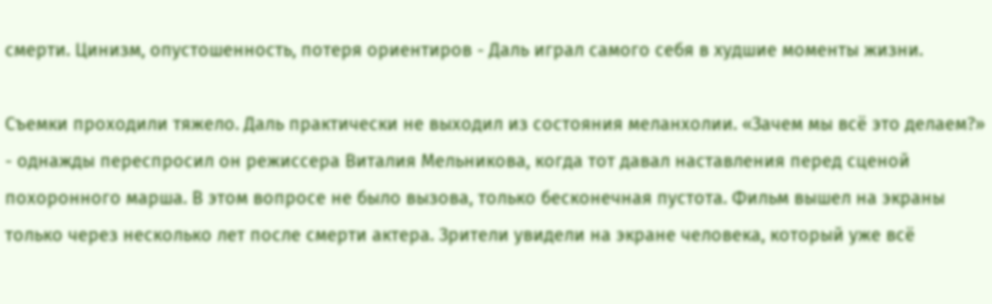смерти. Цинизм, опустошенность, потеря ориентиров - Даль играл самого себя в худшие моменты жизни.

Съемки проходили тяжело. Даль практически не выходил из состояния меланхолии. «Зачем мы всё это делаем?» - однажды переспросил он режиссера Виталия Мельникова, когда тот давал наставления перед сценой похоронного марша. В этом вопросе не было вызова, только бесконечная пустота. Фильм вышел на экраны только через несколько лет после смерти актера. Зрители увидели на экране человека, который уже всё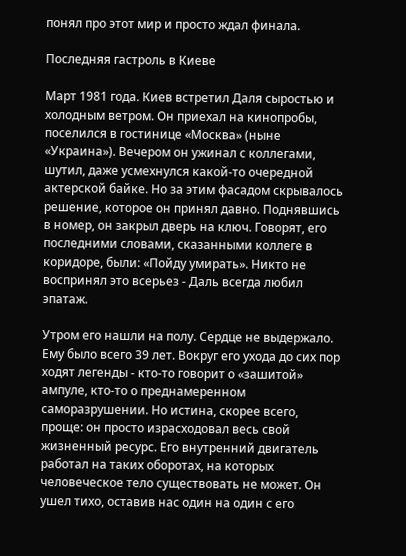понял про этот мир и просто ждал финала.

Последняя гастроль в Киеве

Март 1981 года. Киев встретил Даля сыростью и холодным ветром. Он приехал на кинопробы, поселился в гостинице «Москва» (ныне «Украина»). Вечером он ужинал с коллегами, шутил, даже усмехнулся какой-то очередной актерской байке. Но за этим фасадом скрывалось решение, которое он принял давно. Поднявшись в номер, он закрыл дверь на ключ. Говорят, его последними словами, сказанными коллеге в коридоре, были: «Пойду умирать». Никто не воспринял это всерьез - Даль всегда любил эпатаж.

Утром его нашли на полу. Сердце не выдержало. Ему было всего 39 лет. Вокруг его ухода до сих пор ходят легенды - кто-то говорит о «зашитой» ампуле, кто-то о преднамеренном саморазрушении. Но истина, скорее всего, проще: он просто израсходовал весь свой жизненный ресурс. Его внутренний двигатель работал на таких оборотах, на которых человеческое тело существовать не может. Он ушел тихо, оставив нас один на один с его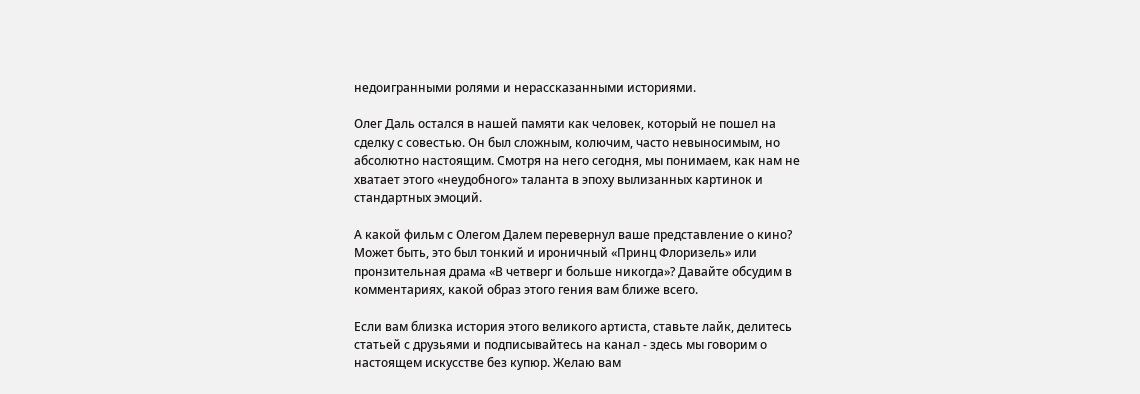недоигранными ролями и нерассказанными историями.

Олег Даль остался в нашей памяти как человек, который не пошел на сделку с совестью. Он был сложным, колючим, часто невыносимым, но абсолютно настоящим. Смотря на него сегодня, мы понимаем, как нам не хватает этого «неудобного» таланта в эпоху вылизанных картинок и стандартных эмоций.

А какой фильм с Олегом Далем перевернул ваше представление о кино? Может быть, это был тонкий и ироничный «Принц Флоризель» или пронзительная драма «В четверг и больше никогда»? Давайте обсудим в комментариях, какой образ этого гения вам ближе всего.

Если вам близка история этого великого артиста, ставьте лайк, делитесь статьей с друзьями и подписывайтесь на канал - здесь мы говорим о настоящем искусстве без купюр. Желаю вам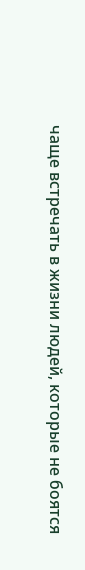чаще встречать в жизни людей, которые не боятся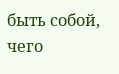быть собой, чего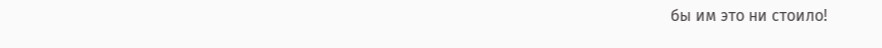бы им это ни стоило!